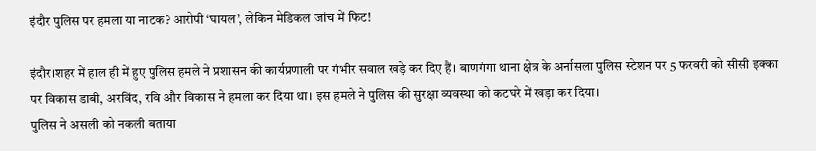इंदौर पुलिस पर हमला या नाटक? आरोपी ‘घायल’, लेकिन मेडिकल जांच में फिट!

इंदौर।शहर में हाल ही में हुए पुलिस हमले ने प्रशासन की कार्यप्रणाली पर गंभीर सवाल खड़े कर दिए हैं। बाणगंगा थाना क्षेत्र के अर्नासला पुलिस स्टेशन पर 5 फरवरी को सीसी इक्का पर विकास डाबी, अरविंद, रवि और विकास ने हमला कर दिया था। इस हमले ने पुलिस की सुरक्षा व्यवस्था को कटघरे में खड़ा कर दिया।
पुलिस ने असली को नकली बताया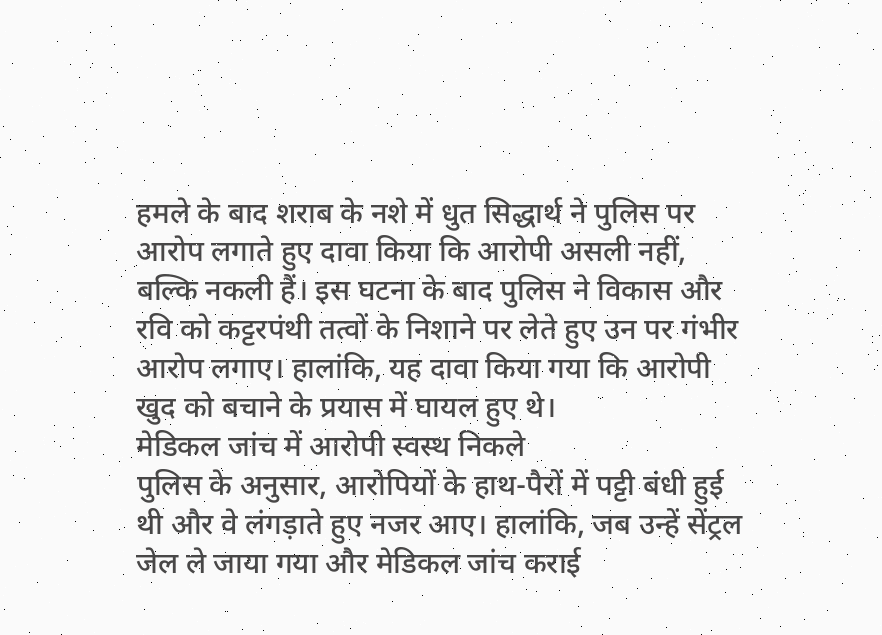हमले के बाद शराब के नशे में धुत सिद्धार्थ ने पुलिस पर आरोप लगाते हुए दावा किया कि आरोपी असली नहीं, बल्कि नकली हैं। इस घटना के बाद पुलिस ने विकास और रवि को कट्टरपंथी तत्वों के निशाने पर लेते हुए उन पर गंभीर आरोप लगाए। हालांकि, यह दावा किया गया कि आरोपी खुद को बचाने के प्रयास में घायल हुए थे।
मेडिकल जांच में आरोपी स्वस्थ निकले
पुलिस के अनुसार, आरोपियों के हाथ-पैरों में पट्टी बंधी हुई थी और वे लंगड़ाते हुए नजर आए। हालांकि, जब उन्हें सेंट्रल जेल ले जाया गया और मेडिकल जांच कराई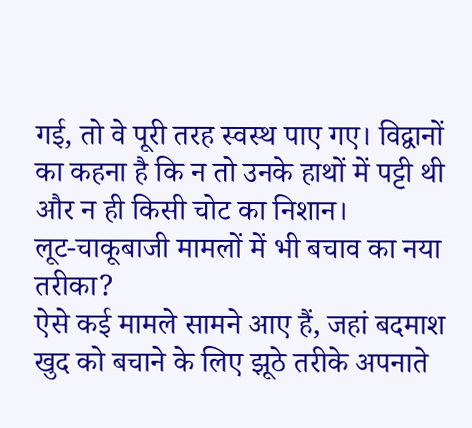गई, तो वे पूरी तरह स्वस्थ पाए गए। विद्वानों का कहना है कि न तो उनके हाथों में पट्टी थी और न ही किसी चोट का निशान।
लूट-चाकूबाजी मामलों में भी बचाव का नया तरीका?
ऐसे कई मामले सामने आए हैं, जहां बदमाश खुद को बचाने के लिए झूठे तरीके अपनाते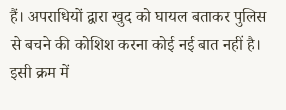हैं। अपराधियों द्वारा खुद को घायल बताकर पुलिस से बचने की कोशिश करना कोई नई बात नहीं है। इसी क्रम में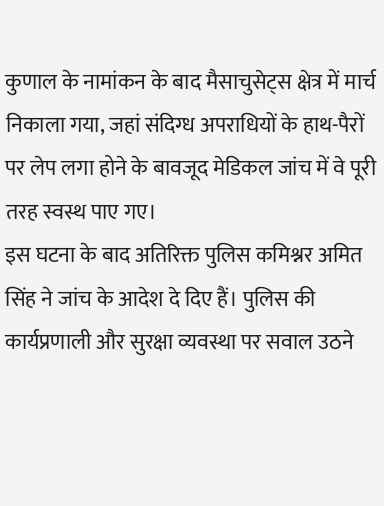कुणाल के नामांकन के बाद मैसाचुसेट्स क्षेत्र में मार्च निकाला गया, जहां संदिग्ध अपराधियों के हाथ-पैरों पर लेप लगा होने के बावजूद मेडिकल जांच में वे पूरी तरह स्वस्थ पाए गए।
इस घटना के बाद अतिरिक्त पुलिस कमिश्नर अमित सिंह ने जांच के आदेश दे दिए हैं। पुलिस की कार्यप्रणाली और सुरक्षा व्यवस्था पर सवाल उठने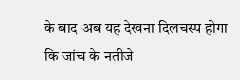के बाद अब यह देखना दिलचस्प होगा कि जांच के नतीजे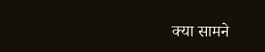क्या सामने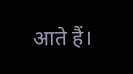आते हैं।